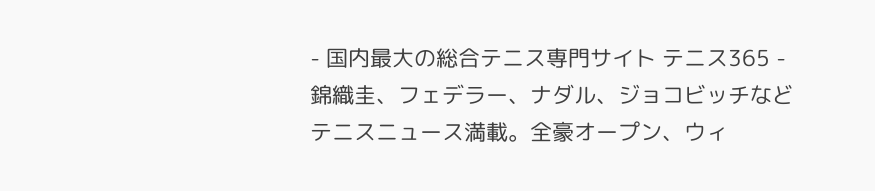- 国内最大の総合テニス専門サイト テニス365 - 錦織圭、フェデラー、ナダル、ジョコビッチなどテニスニュース満載。全豪オープン、ウィ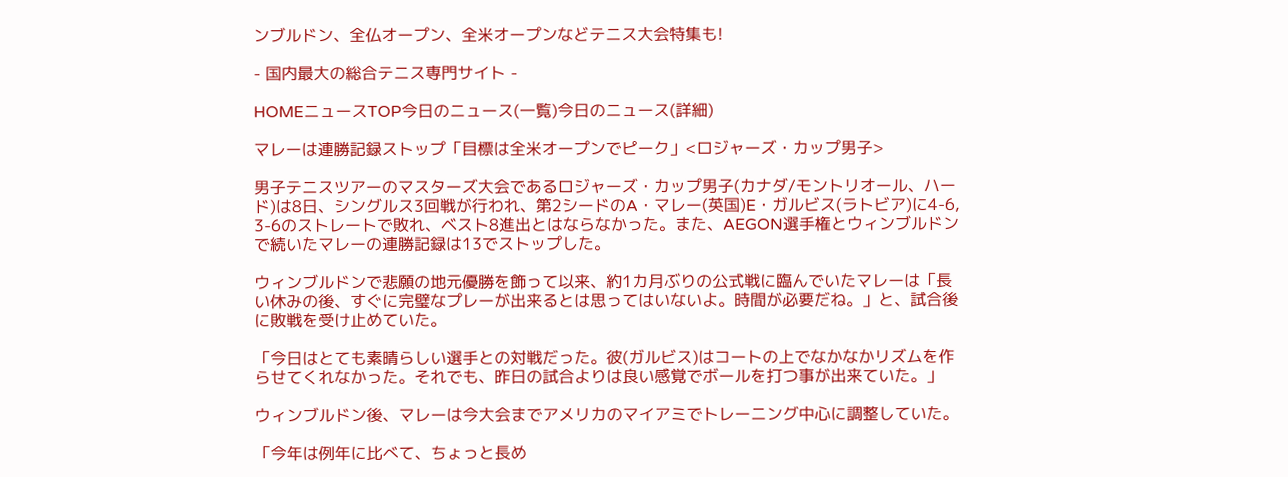ンブルドン、全仏オープン、全米オープンなどテニス大会特集も!

- 国内最大の総合テニス専門サイト -

HOMEニュースTOP今日のニュース(一覧)今日のニュース(詳細)

マレーは連勝記録ストップ「目標は全米オープンでピーク」<ロジャーズ・カップ男子>

男子テニスツアーのマスターズ大会であるロジャーズ・カップ男子(カナダ/モントリオール、ハード)は8日、シングルス3回戦が行われ、第2シードのA・マレー(英国)E・ガルビス(ラトビア)に4-6, 3-6のストレートで敗れ、ベスト8進出とはならなかった。また、AEGON選手権とウィンブルドンで続いたマレーの連勝記録は13でストップした。

ウィンブルドンで悲願の地元優勝を飾って以来、約1カ月ぶりの公式戦に臨んでいたマレーは「長い休みの後、すぐに完璧なプレーが出来るとは思ってはいないよ。時間が必要だね。」と、試合後に敗戦を受け止めていた。

「今日はとても素晴らしい選手との対戦だった。彼(ガルビス)はコートの上でなかなかリズムを作らせてくれなかった。それでも、昨日の試合よりは良い感覚でボールを打つ事が出来ていた。」

ウィンブルドン後、マレーは今大会までアメリカのマイアミでトレーニング中心に調整していた。

「今年は例年に比べて、ちょっと長め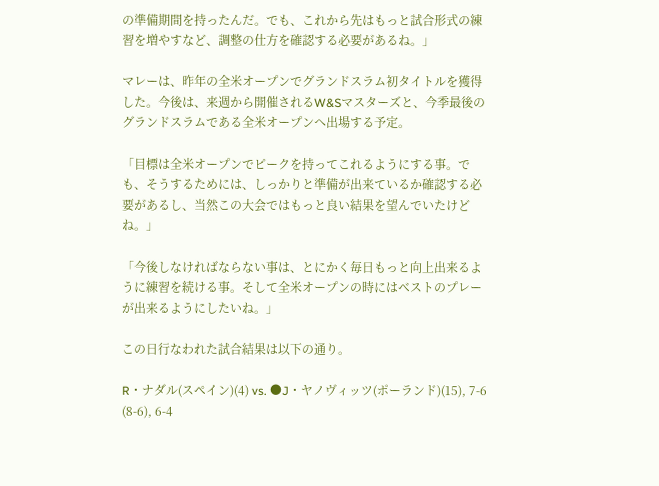の準備期間を持ったんだ。でも、これから先はもっと試合形式の練習を増やすなど、調整の仕方を確認する必要があるね。」

マレーは、昨年の全米オープンでグランドスラム初タイトルを獲得した。今後は、来週から開催されるW&Sマスターズと、今季最後のグランドスラムである全米オープンへ出場する予定。

「目標は全米オープンでピークを持ってこれるようにする事。でも、そうするためには、しっかりと準備が出来ているか確認する必要があるし、当然この大会ではもっと良い結果を望んでいたけどね。」

「今後しなければならない事は、とにかく毎日もっと向上出来るように練習を続ける事。そして全米オープンの時にはベストのプレーが出来るようにしたいね。」

この日行なわれた試合結果は以下の通り。

R・ナダル(スペイン)(4) vs. ●J・ヤノヴィッツ(ポーランド)(15), 7-6 (8-6), 6-4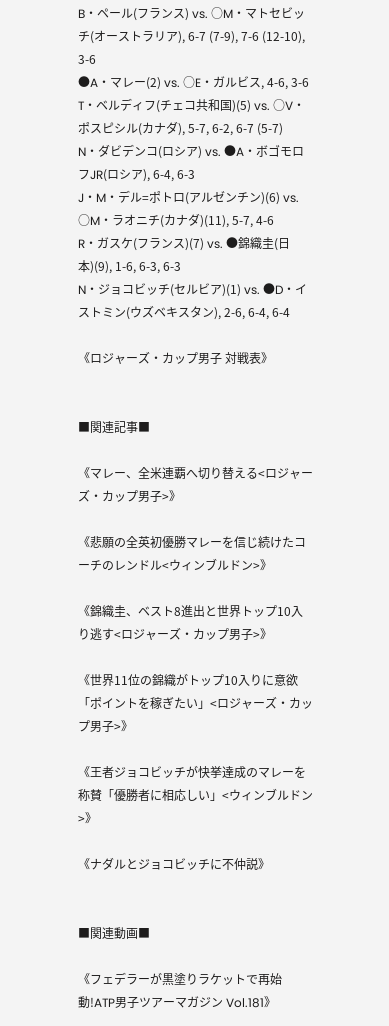B・ペール(フランス) vs. ○M・マトセビッチ(オーストラリア), 6-7 (7-9), 7-6 (12-10), 3-6
●A・マレー(2) vs. ○E・ガルビス, 4-6, 3-6
T・ベルディフ(チェコ共和国)(5) vs. ○V・ポスピシル(カナダ), 5-7, 6-2, 6-7 (5-7)
N・ダビデンコ(ロシア) vs. ●A・ボゴモロフJR(ロシア), 6-4, 6-3
J・M・デル=ポトロ(アルゼンチン)(6) vs. ○M・ラオニチ(カナダ)(11), 5-7, 4-6
R・ガスケ(フランス)(7) vs. ●錦織圭(日本)(9), 1-6, 6-3, 6-3
N・ジョコビッチ(セルビア)(1) vs. ●D・イストミン(ウズベキスタン), 2-6, 6-4, 6-4

《ロジャーズ・カップ男子 対戦表》


■関連記事■

《マレー、全米連覇へ切り替える<ロジャーズ・カップ男子>》

《悲願の全英初優勝マレーを信じ続けたコーチのレンドル<ウィンブルドン>》

《錦織圭、ベスト8進出と世界トップ10入り逃す<ロジャーズ・カップ男子>》

《世界11位の錦織がトップ10入りに意欲「ポイントを稼ぎたい」<ロジャーズ・カップ男子>》

《王者ジョコビッチが快挙達成のマレーを称賛「優勝者に相応しい」<ウィンブルドン>》

《ナダルとジョコビッチに不仲説》


■関連動画■

《フェデラーが黒塗りラケットで再始動!ATP男子ツアーマガジン Vol.181》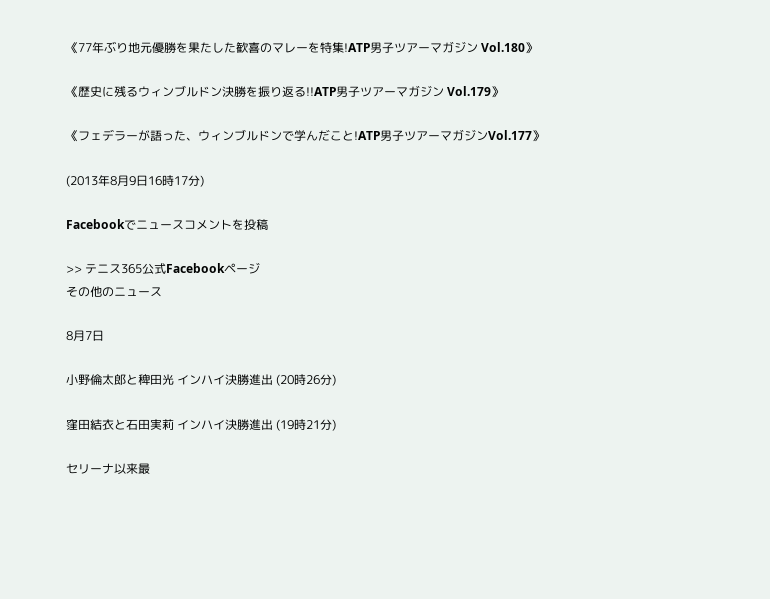《77年ぶり地元優勝を果たした歓喜のマレーを特集!ATP男子ツアーマガジン Vol.180》

《歴史に残るウィンブルドン決勝を振り返る!!ATP男子ツアーマガジン Vol.179》

《フェデラーが語った、ウィンブルドンで学んだこと!ATP男子ツアーマガジンVol.177》

(2013年8月9日16時17分)

Facebookでニュースコメントを投稿

>> テニス365公式Facebookページ
その他のニュース

8月7日

小野倫太郎と稗田光 インハイ決勝進出 (20時26分)

窪田結衣と石田実莉 インハイ決勝進出 (19時21分)

セリーナ以来最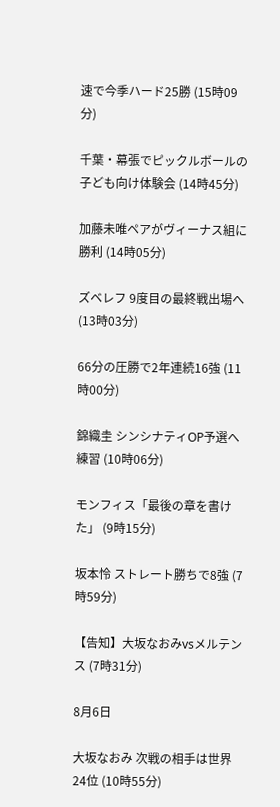速で今季ハード25勝 (15時09分)

千葉・幕張でピックルボールの子ども向け体験会 (14時45分)

加藤未唯ペアがヴィーナス組に勝利 (14時05分)

ズベレフ 9度目の最終戦出場へ (13時03分)

66分の圧勝で2年連続16強 (11時00分)

錦織圭 シンシナティOP予選へ練習 (10時06分)

モンフィス「最後の章を書けた」 (9時15分)

坂本怜 ストレート勝ちで8強 (7時59分)

【告知】大坂なおみvsメルテンス (7時31分)

8月6日

大坂なおみ 次戦の相手は世界24位 (10時55分)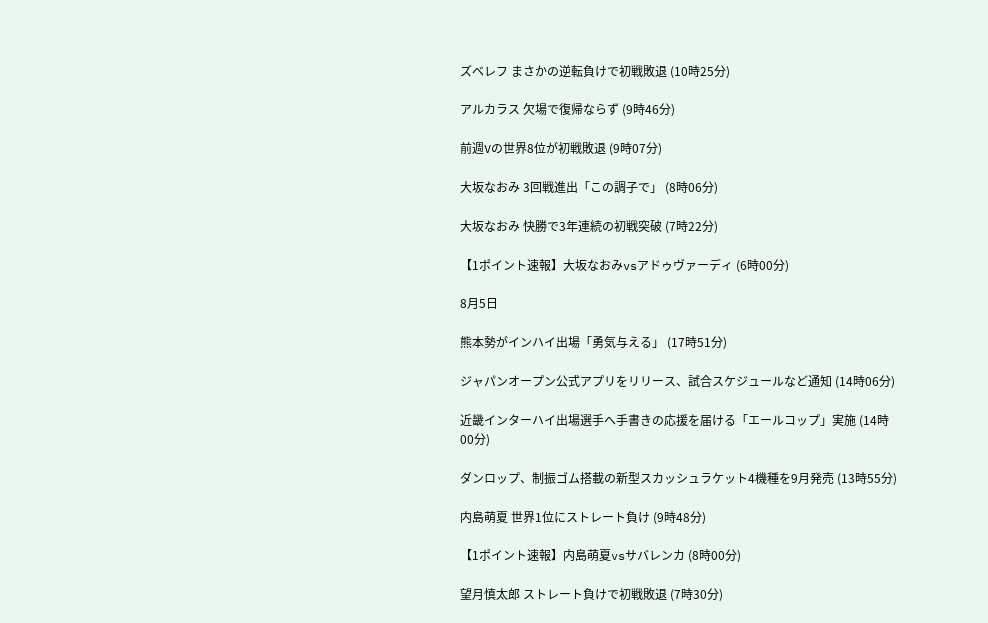ズベレフ まさかの逆転負けで初戦敗退 (10時25分)

アルカラス 欠場で復帰ならず (9時46分)

前週Vの世界8位が初戦敗退 (9時07分)

大坂なおみ 3回戦進出「この調子で」 (8時06分)

大坂なおみ 快勝で3年連続の初戦突破 (7時22分)

【1ポイント速報】大坂なおみvsアドゥヴァーディ (6時00分)

8月5日

熊本勢がインハイ出場「勇気与える」 (17時51分)

ジャパンオープン公式アプリをリリース、試合スケジュールなど通知 (14時06分)

近畿インターハイ出場選手へ手書きの応援を届ける「エールコップ」実施 (14時00分)

ダンロップ、制振ゴム搭載の新型スカッシュラケット4機種を9月発売 (13時55分)

内島萌夏 世界1位にストレート負け (9時48分)

【1ポイント速報】内島萌夏vsサバレンカ (8時00分)

望月慎太郎 ストレート負けで初戦敗退 (7時30分)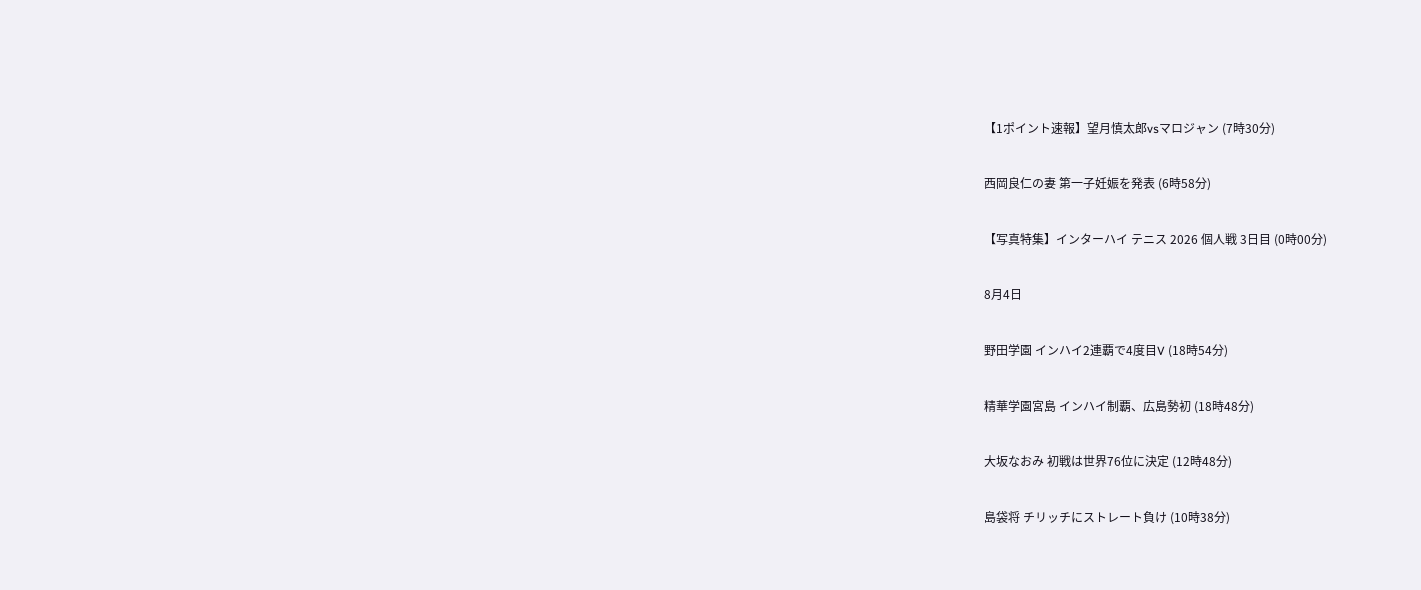【1ポイント速報】望月慎太郎vsマロジャン (7時30分)

西岡良仁の妻 第一子妊娠を発表 (6時58分)

【写真特集】インターハイ テニス 2026 個人戦 3日目 (0時00分)

8月4日

野田学園 インハイ2連覇で4度目V (18時54分)

精華学園宮島 インハイ制覇、広島勢初 (18時48分)

大坂なおみ 初戦は世界76位に決定 (12時48分)

島袋将 チリッチにストレート負け (10時38分)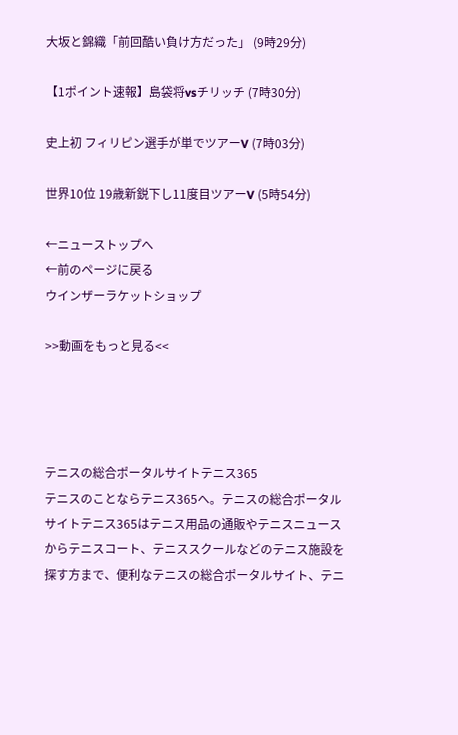大坂と錦織「前回酷い負け方だった」 (9時29分)

【1ポイント速報】島袋将vsチリッチ (7時30分)

史上初 フィリピン選手が単でツアーV (7時03分)

世界10位 19歳新鋭下し11度目ツアーV (5時54分)

←ニューストップへ
←前のページに戻る
ウインザーラケットショップ

>>動画をもっと見る<<




テニスの総合ポータルサイトテニス365
テニスのことならテニス365へ。テニスの総合ポータルサイトテニス365はテニス用品の通販やテニスニュースからテニスコート、テニススクールなどのテニス施設を探す方まで、便利なテニスの総合ポータルサイト、テニ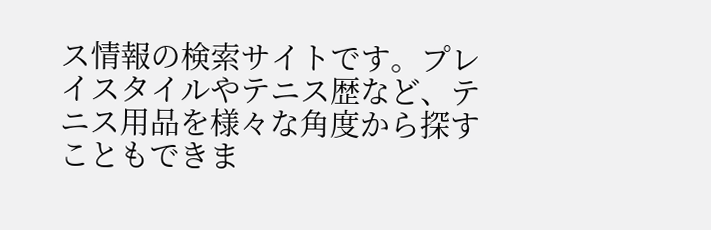ス情報の検索サイトです。プレイスタイルやテニス歴など、テニス用品を様々な角度から探すこともできま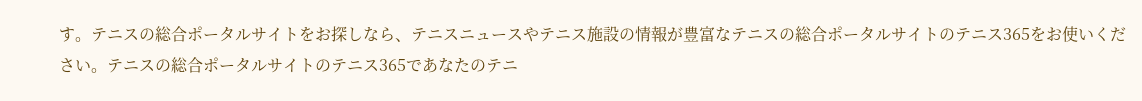す。テニスの総合ポータルサイトをお探しなら、テニスニュースやテニス施設の情報が豊富なテニスの総合ポータルサイトのテニス365をお使いください。テニスの総合ポータルサイトのテニス365であなたのテニ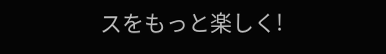スをもっと楽しく!